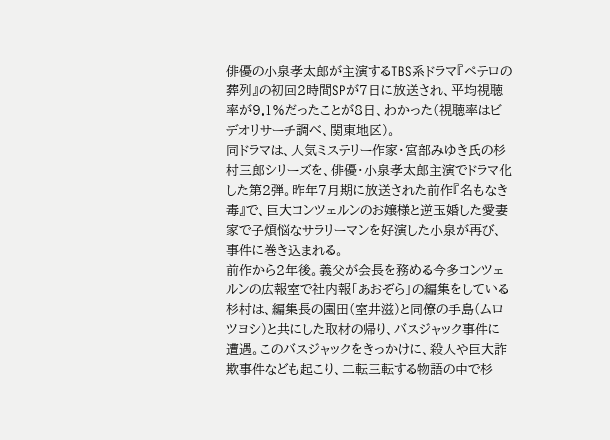俳優の小泉孝太郎が主演するTBS系ドラマ『ペテロの葬列』の初回2時間SPが7日に放送され、平均視聴率が9.1%だったことが8日、わかった(視聴率はビデオリサーチ調べ、関東地区)。
同ドラマは、人気ミステリー作家・宮部みゆき氏の杉村三郎シリーズを、俳優・小泉孝太郎主演でドラマ化した第2弾。昨年7月期に放送された前作『名もなき毒』で、巨大コンツェルンのお嬢様と逆玉婚した愛妻家で子煩悩なサラリーマンを好演した小泉が再び、事件に巻き込まれる。
前作から2年後。義父が会長を務める今多コンツェルンの広報室で社内報「あおぞら」の編集をしている杉村は、編集長の園田(室井滋)と同僚の手島(ムロツヨシ)と共にした取材の帰り、バスジャック事件に遭遇。このバスジャックをきっかけに、殺人や巨大詐欺事件なども起こり、二転三転する物語の中で杉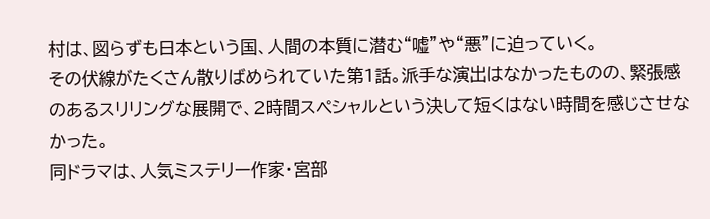村は、図らずも日本という国、人間の本質に潜む“嘘”や“悪”に迫っていく。
その伏線がたくさん散りばめられていた第1話。派手な演出はなかったものの、緊張感のあるスリリングな展開で、2時間スペシャルという決して短くはない時間を感じさせなかった。
同ドラマは、人気ミステリー作家・宮部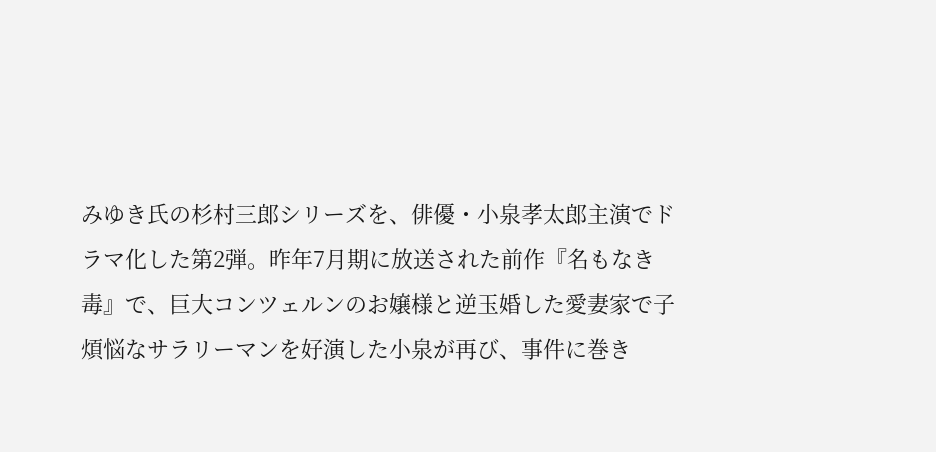みゆき氏の杉村三郎シリーズを、俳優・小泉孝太郎主演でドラマ化した第2弾。昨年7月期に放送された前作『名もなき毒』で、巨大コンツェルンのお嬢様と逆玉婚した愛妻家で子煩悩なサラリーマンを好演した小泉が再び、事件に巻き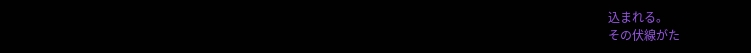込まれる。
その伏線がた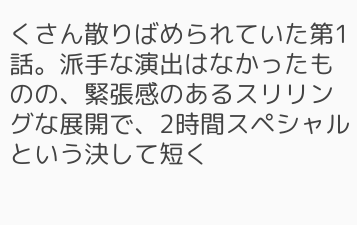くさん散りばめられていた第1話。派手な演出はなかったものの、緊張感のあるスリリングな展開で、2時間スペシャルという決して短く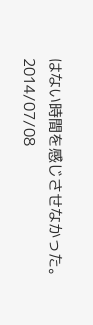はない時間を感じさせなかった。
2014/07/08